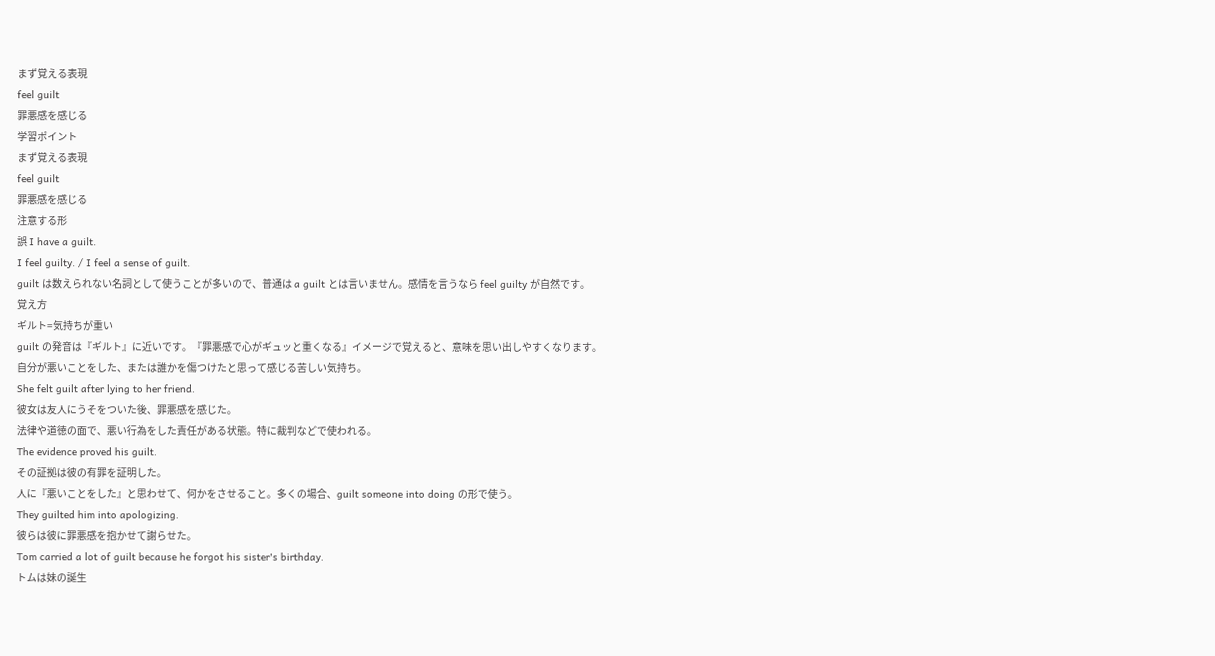まず覚える表現
feel guilt
罪悪感を感じる
学習ポイント
まず覚える表現
feel guilt
罪悪感を感じる
注意する形
誤 I have a guilt.
I feel guilty. / I feel a sense of guilt.
guilt は数えられない名詞として使うことが多いので、普通は a guilt とは言いません。感情を言うなら feel guilty が自然です。
覚え方
ギルト=気持ちが重い
guilt の発音は『ギルト』に近いです。『罪悪感で心がギュッと重くなる』イメージで覚えると、意味を思い出しやすくなります。
自分が悪いことをした、または誰かを傷つけたと思って感じる苦しい気持ち。
She felt guilt after lying to her friend.
彼女は友人にうそをついた後、罪悪感を感じた。
法律や道徳の面で、悪い行為をした責任がある状態。特に裁判などで使われる。
The evidence proved his guilt.
その証拠は彼の有罪を証明した。
人に『悪いことをした』と思わせて、何かをさせること。多くの場合、guilt someone into doing の形で使う。
They guilted him into apologizing.
彼らは彼に罪悪感を抱かせて謝らせた。
Tom carried a lot of guilt because he forgot his sister's birthday.
トムは妹の誕生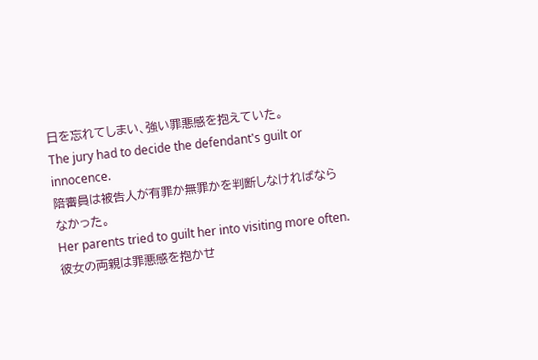日を忘れてしまい、強い罪悪感を抱えていた。
The jury had to decide the defendant's guilt or innocence.
陪審員は被告人が有罪か無罪かを判断しなければならなかった。
Her parents tried to guilt her into visiting more often.
彼女の両親は罪悪感を抱かせ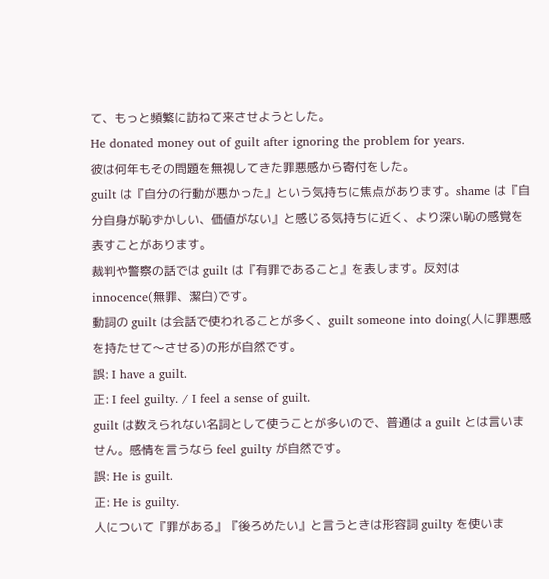て、もっと頻繁に訪ねて来させようとした。
He donated money out of guilt after ignoring the problem for years.
彼は何年もその問題を無視してきた罪悪感から寄付をした。
guilt は『自分の行動が悪かった』という気持ちに焦点があります。shame は『自分自身が恥ずかしい、価値がない』と感じる気持ちに近く、より深い恥の感覚を表すことがあります。
裁判や警察の話では guilt は『有罪であること』を表します。反対は innocence(無罪、潔白)です。
動詞の guilt は会話で使われることが多く、guilt someone into doing(人に罪悪感を持たせて〜させる)の形が自然です。
誤: I have a guilt.
正: I feel guilty. / I feel a sense of guilt.
guilt は数えられない名詞として使うことが多いので、普通は a guilt とは言いません。感情を言うなら feel guilty が自然です。
誤: He is guilt.
正: He is guilty.
人について『罪がある』『後ろめたい』と言うときは形容詞 guilty を使いま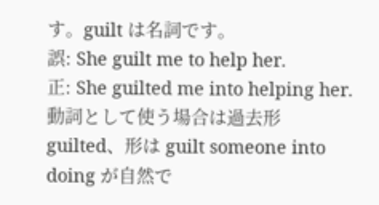す。guilt は名詞です。
誤: She guilt me to help her.
正: She guilted me into helping her.
動詞として使う場合は過去形 guilted、形は guilt someone into doing が自然で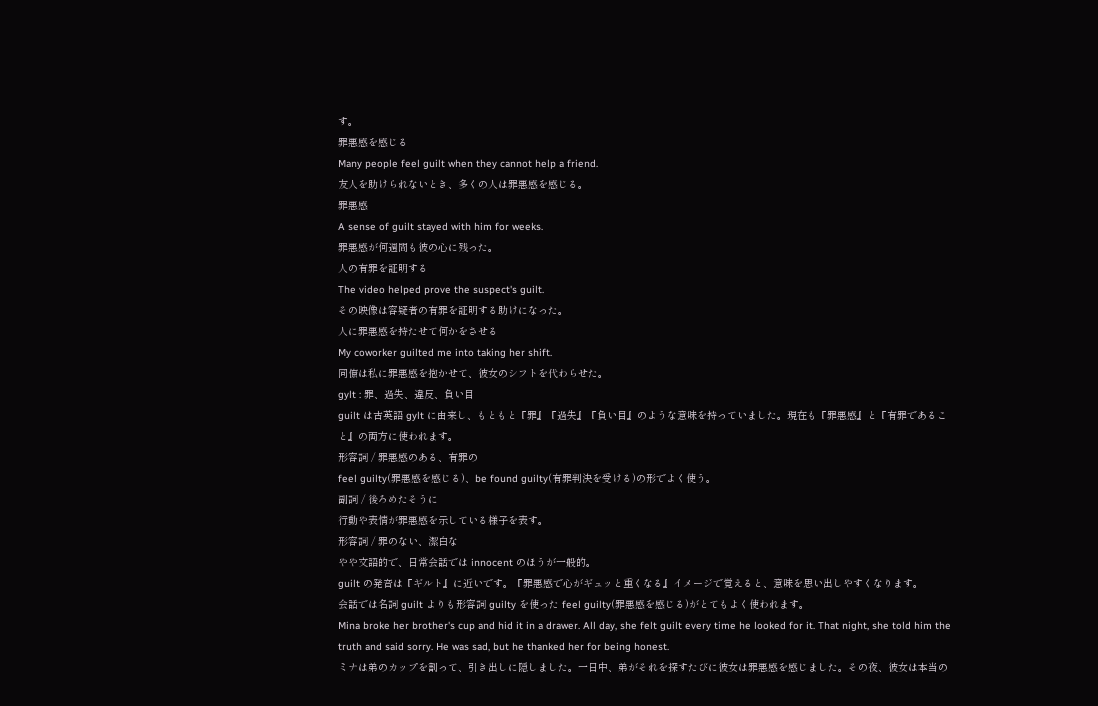す。
罪悪感を感じる
Many people feel guilt when they cannot help a friend.
友人を助けられないとき、多くの人は罪悪感を感じる。
罪悪感
A sense of guilt stayed with him for weeks.
罪悪感が何週間も彼の心に残った。
人の有罪を証明する
The video helped prove the suspect's guilt.
その映像は容疑者の有罪を証明する助けになった。
人に罪悪感を持たせて何かをさせる
My coworker guilted me into taking her shift.
同僚は私に罪悪感を抱かせて、彼女のシフトを代わらせた。
gylt : 罪、過失、違反、負い目
guilt は古英語 gylt に由来し、もともと『罪』『過失』『負い目』のような意味を持っていました。現在も『罪悪感』と『有罪であること』の両方に使われます。
形容詞 / 罪悪感のある、有罪の
feel guilty(罪悪感を感じる)、be found guilty(有罪判決を受ける)の形でよく使う。
副詞 / 後ろめたそうに
行動や表情が罪悪感を示している様子を表す。
形容詞 / 罪のない、潔白な
やや文語的で、日常会話では innocent のほうが一般的。
guilt の発音は『ギルト』に近いです。『罪悪感で心がギュッと重くなる』イメージで覚えると、意味を思い出しやすくなります。
会話では名詞 guilt よりも形容詞 guilty を使った feel guilty(罪悪感を感じる)がとてもよく使われます。
Mina broke her brother's cup and hid it in a drawer. All day, she felt guilt every time he looked for it. That night, she told him the truth and said sorry. He was sad, but he thanked her for being honest.
ミナは弟のカップを割って、引き出しに隠しました。一日中、弟がそれを探すたびに彼女は罪悪感を感じました。その夜、彼女は本当の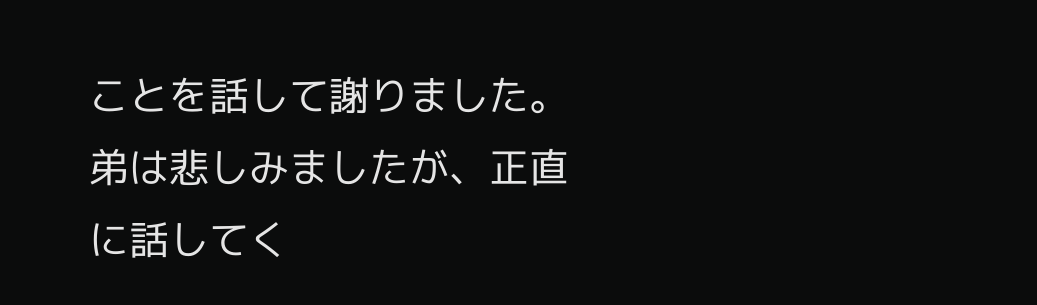ことを話して謝りました。弟は悲しみましたが、正直に話してく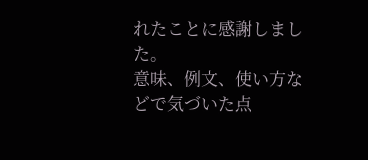れたことに感謝しました。
意味、例文、使い方などで気づいた点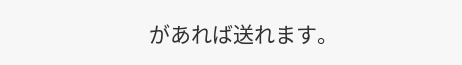があれば送れます。